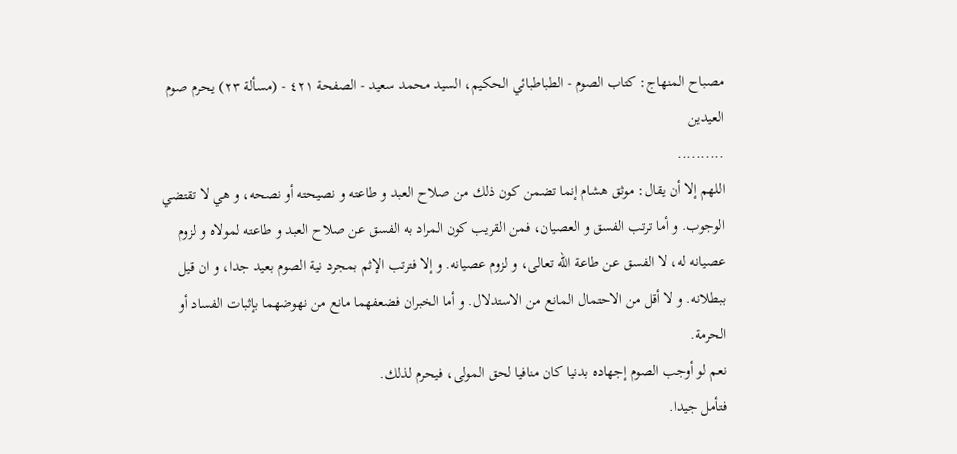مصباح المنهاج: كتاب الصوم - الطباطبائي الحكيم، السيد محمد سعيد - الصفحة ٤٢١ - (مسألة ٢٣) يحرم صوم العيدين
..........
اللهم إلا أن يقال: موثق هشام إنما تضمن كون ذلك من صلاح العبد و طاعته و نصيحته أو نصحه، و هي لا تقتضي الوجوب. و أما ترتب الفسق و العصيان، فمن القريب كون المراد به الفسق عن صلاح العبد و طاعته لمولاه و لزوم عصيانه له، لا الفسق عن طاعة اللّه تعالى، و لزوم عصيانه. و إلا فترتب الإثم بمجرد نية الصوم بعيد جدا، و ان قيل ببطلانه. و لا أقل من الاحتمال المانع من الاستدلال. و أما الخبران فضعفهما مانع من نهوضهما بإثبات الفساد أو الحرمة.
نعم لو أوجب الصوم إجهاده بدنيا كان منافيا لحق المولى، فيحرم لذلك.
فتأمل جيدا.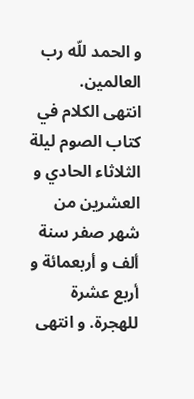و الحمد للّه رب العالمين.
انتهى الكلام في كتاب الصوم ليلة الثلاثاء الحادي و العشرين من شهر صفر سنة ألف و أربعمائة و أربع عشرة للهجرة. و انتهى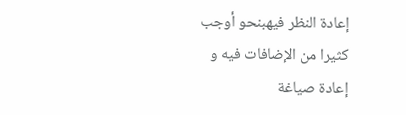إعادة النظر فيهبنحو أوجب كثيرا من الإضافات فيه و إعادة صياغة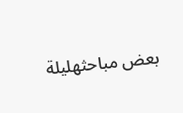بعض مباحثهليلة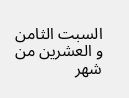السبت الثامن و العشرين من شهر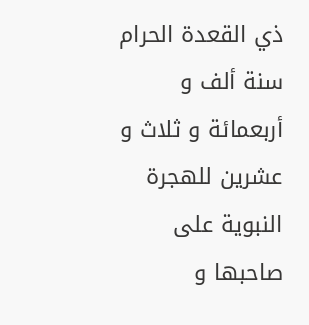ذي القعدة الحرام سنة ألف و أربعمائة و ثلاث و عشرين للهجرة النبوية على صاحبها و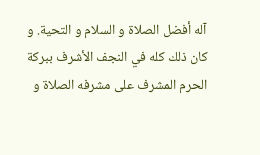آله أفضل الصلاة و السلام و التحية. و كان ذلك كله في النجف الأشرف ببركة الحرم المشرف على مشرفه الصلاة و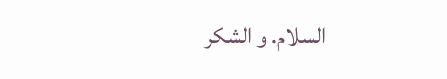السلام. و الشكر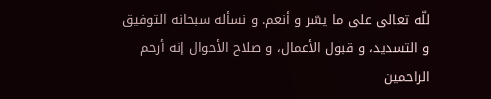للّه تعالى على ما يسّر و أنعم. و نسأله سبحانه التوفيق و التسديد، و قبول الأعمال، و صلاح الأحوال إنه أرحم الراحمين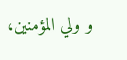و ولي المؤمنين،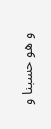و هو حسبنا و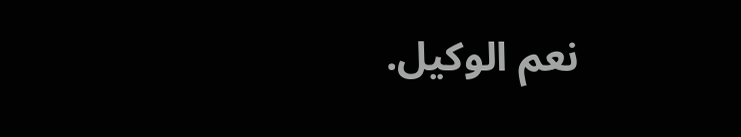نعم الوكيل.